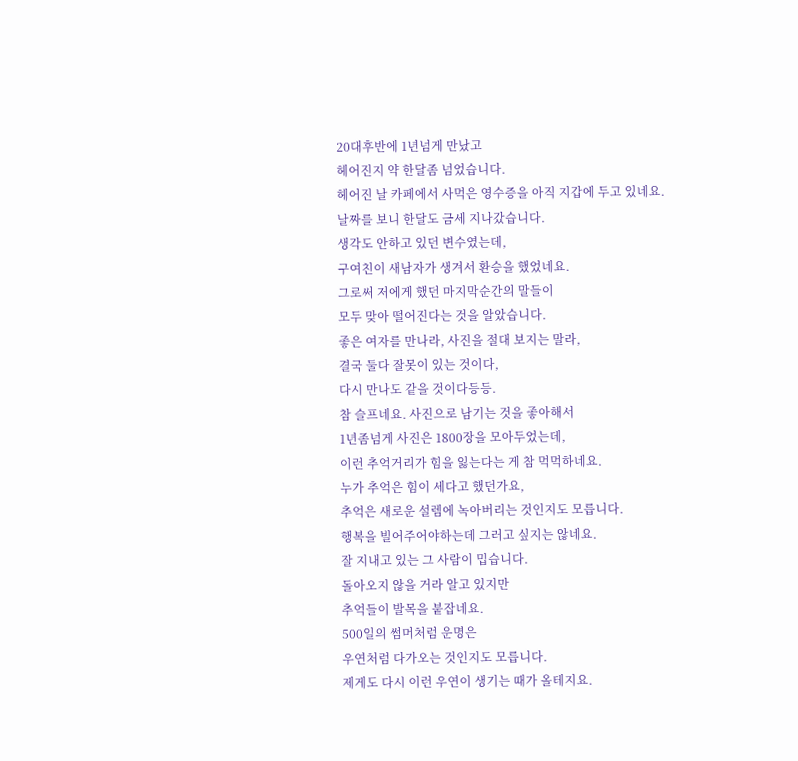20대후반에 1년넘게 만났고
헤어진지 약 한달좀 넘었습니다.
헤어진 날 카페에서 사먹은 영수증을 아직 지갑에 두고 있네요.
날짜를 보니 한달도 금세 지나갔습니다.
생각도 안하고 있던 변수였는데,
구여친이 새남자가 생겨서 환승을 했었네요.
그로써 저에게 했던 마지막순간의 말들이
모두 맞아 떨어진다는 것을 알았습니다.
좋은 여자를 만나라, 사진을 절대 보지는 말라,
결국 둘다 잘못이 있는 것이다,
다시 만나도 같을 것이다등등.
참 슬프네요. 사진으로 남기는 것을 좋아해서
1년좀넘게 사진은 1800장을 모아두었는데,
이런 추억거리가 힘을 잃는다는 게 참 먹먹하네요.
누가 추억은 힘이 세다고 했던가요,
추억은 새로운 설렘에 녹아버리는 것인지도 모릅니다.
행복을 빌어주어야하는데 그러고 싶지는 않네요.
잘 지내고 있는 그 사람이 밉습니다.
돌아오지 않을 거라 알고 있지만
추억들이 발목을 붙잡네요.
500일의 썸머처럼 운명은
우연처럼 다가오는 것인지도 모릅니다.
제게도 다시 이런 우연이 생기는 때가 올테지요.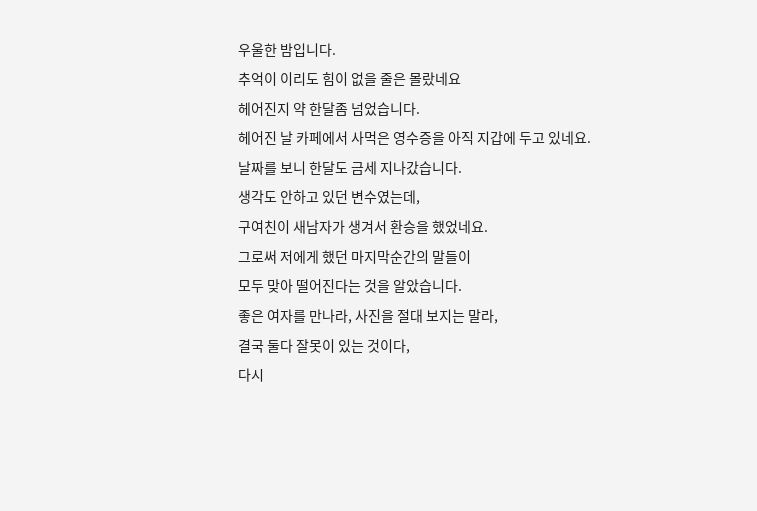우울한 밤입니다.
추억이 이리도 힘이 없을 줄은 몰랐네요
헤어진지 약 한달좀 넘었습니다.
헤어진 날 카페에서 사먹은 영수증을 아직 지갑에 두고 있네요.
날짜를 보니 한달도 금세 지나갔습니다.
생각도 안하고 있던 변수였는데,
구여친이 새남자가 생겨서 환승을 했었네요.
그로써 저에게 했던 마지막순간의 말들이
모두 맞아 떨어진다는 것을 알았습니다.
좋은 여자를 만나라, 사진을 절대 보지는 말라,
결국 둘다 잘못이 있는 것이다,
다시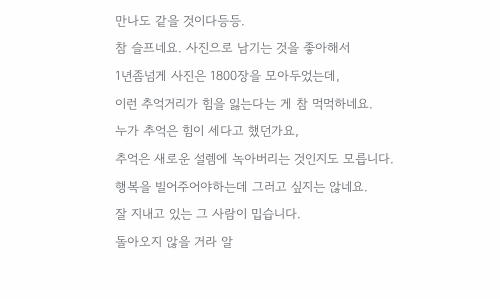만나도 같을 것이다등등.
참 슬프네요. 사진으로 남기는 것을 좋아해서
1년좀넘게 사진은 1800장을 모아두었는데,
이런 추억거리가 힘을 잃는다는 게 참 먹먹하네요.
누가 추억은 힘이 세다고 했던가요,
추억은 새로운 설렘에 녹아버리는 것인지도 모릅니다.
행복을 빌어주어야하는데 그러고 싶지는 않네요.
잘 지내고 있는 그 사람이 밉습니다.
돌아오지 않을 거라 알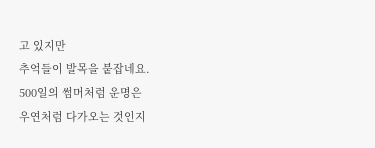고 있지만
추억들이 발목을 붙잡네요.
500일의 썸머처럼 운명은
우연처럼 다가오는 것인지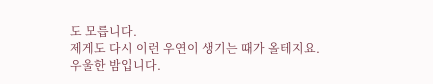도 모릅니다.
제게도 다시 이런 우연이 생기는 때가 올테지요.
우울한 밤입니다.